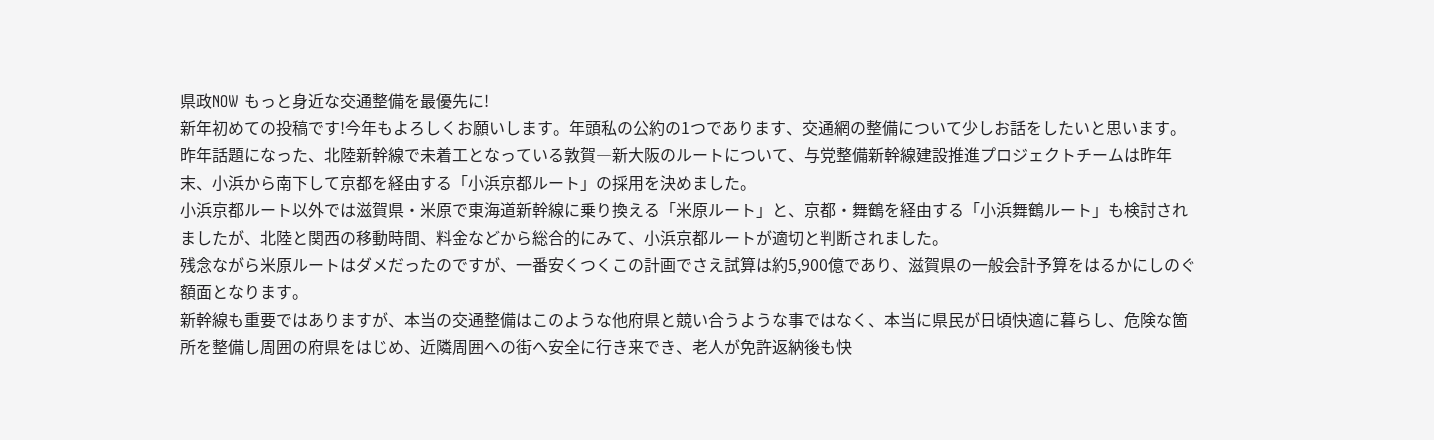県政NOW もっと身近な交通整備を最優先に!
新年初めての投稿です!今年もよろしくお願いします。年頭私の公約の1つであります、交通網の整備について少しお話をしたいと思います。
昨年話題になった、北陸新幹線で未着工となっている敦賀―新大阪のルートについて、与党整備新幹線建設推進プロジェクトチームは昨年末、小浜から南下して京都を経由する「小浜京都ルート」の採用を決めました。
小浜京都ルート以外では滋賀県・米原で東海道新幹線に乗り換える「米原ルート」と、京都・舞鶴を経由する「小浜舞鶴ルート」も検討されましたが、北陸と関西の移動時間、料金などから総合的にみて、小浜京都ルートが適切と判断されました。
残念ながら米原ルートはダメだったのですが、一番安くつくこの計画でさえ試算は約5,900億であり、滋賀県の一般会計予算をはるかにしのぐ額面となります。
新幹線も重要ではありますが、本当の交通整備はこのような他府県と競い合うような事ではなく、本当に県民が日頃快適に暮らし、危険な箇所を整備し周囲の府県をはじめ、近隣周囲への街へ安全に行き来でき、老人が免許返納後も快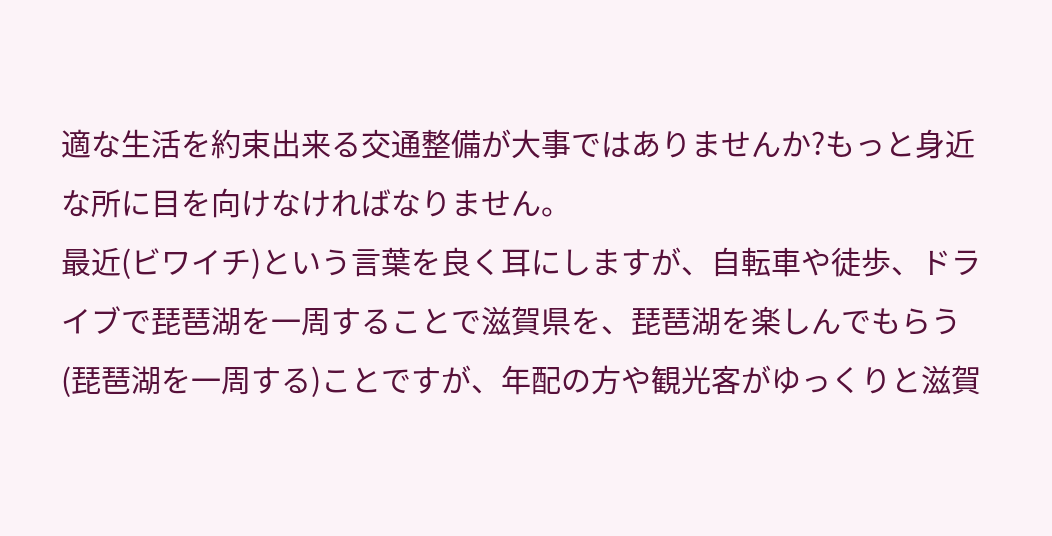適な生活を約束出来る交通整備が大事ではありませんか?もっと身近な所に目を向けなければなりません。
最近(ビワイチ)という言葉を良く耳にしますが、自転車や徒歩、ドライブで琵琶湖を一周することで滋賀県を、琵琶湖を楽しんでもらう(琵琶湖を一周する)ことですが、年配の方や観光客がゆっくりと滋賀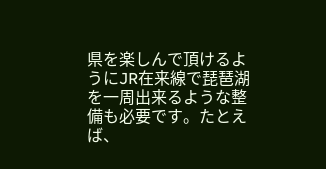県を楽しんで頂けるようにJR在来線で琵琶湖を一周出来るような整備も必要です。たとえば、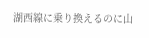湖西線に乗り換えるのに山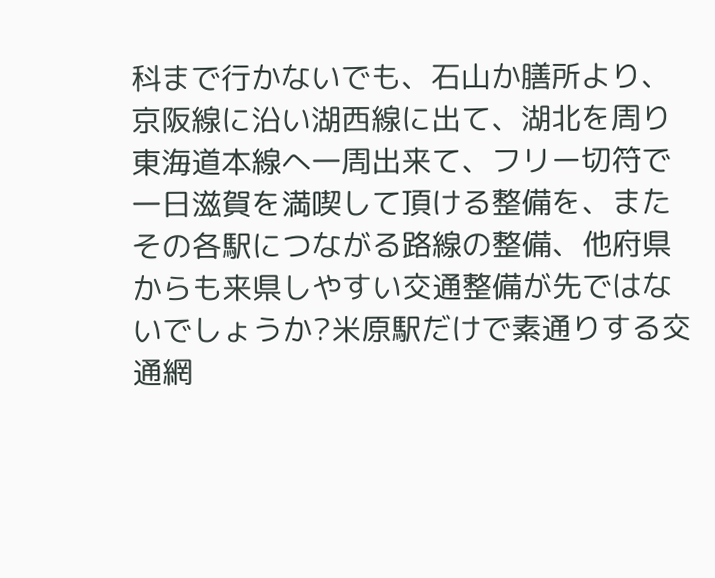科まで行かないでも、石山か膳所より、京阪線に沿い湖西線に出て、湖北を周り東海道本線へ一周出来て、フリー切符で一日滋賀を満喫して頂ける整備を、またその各駅につながる路線の整備、他府県からも来県しやすい交通整備が先ではないでしょうか?米原駅だけで素通りする交通網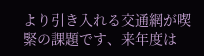より引き入れる交通網が喫緊の課題です、来年度は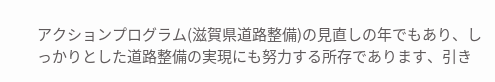アクションプログラム(滋賀県道路整備)の見直しの年でもあり、しっかりとした道路整備の実現にも努力する所存であります、引き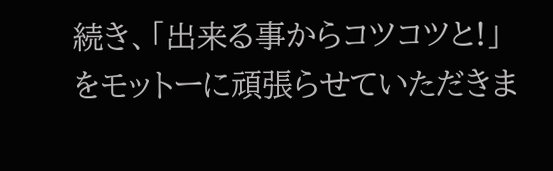続き、「出来る事からコツコツと!」をモットーに頑張らせていただきま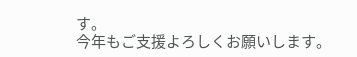す。
今年もご支援よろしくお願いします。